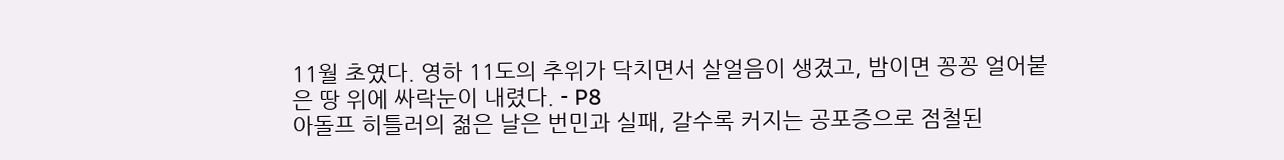11월 초였다. 영하 11도의 추위가 닥치면서 살얼음이 생겼고, 밤이면 꽁꽁 얼어붙은 땅 위에 싸락눈이 내렸다. - P8
아돌프 히틀러의 젊은 날은 번민과 실패, 갈수록 커지는 공포증으로 점철된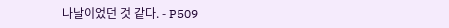나날이었던 것 같다. - P509